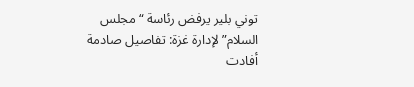توني بلير يرفض رئاسة “مجلس السلام” لإدارة غزة: تفاصيل صادمة
أفادت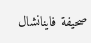صحيفة فاينانشال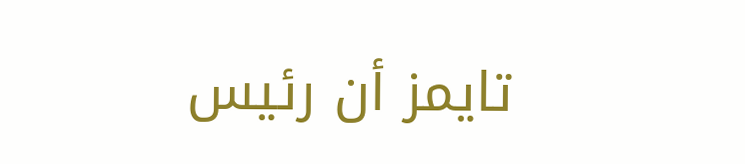تايمز أن رئيس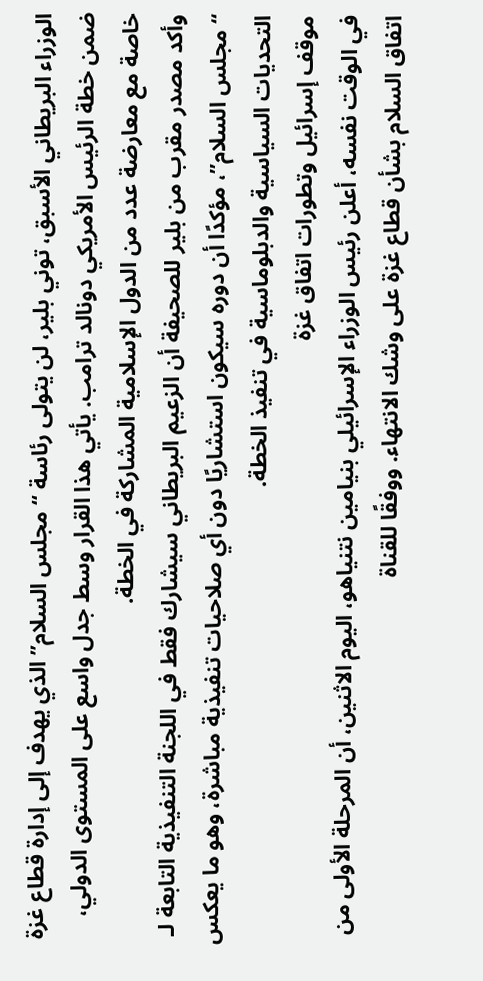الوزراء البريطاني الأسبق، توني بلير، لن يتولى رئاسة “مجلس السلام” الذي يهدف إلى إدارة قطاع غزة ضمن خطة الرئيس الأمريكي دونالد ترامب. يأتي هذا القرار وسط جدل واسع على المستوى الدولي، خاصة مع معارضة عدد من الدول الإسلامية المشاركة في الخطة.
وأكد مصدر مقرب من بلير للصحيفة أن الزعيم البريطاني سيشارك فقط في اللجنة التنفيذية التابعة لـ “مجلس السلام”، مؤكدًا أن دوره سيكون استشاريًا دون أي صلاحيات تنفيذية مباشرة، وهو ما يعكس التحديات السياسية والدبلوماسية في تنفيذ الخطة.
موقف إسرائيل وتطورات اتفاق غزة
في الوقت نفسه، أعلن رئيس الوزراء الإسرائيلي بنيامين نتنياهو، اليوم الاثنين، أن المرحلة الأولى من اتفاق السلام بشأن قطاع غزة على وشك الانتهاء. ووفقًا للقناة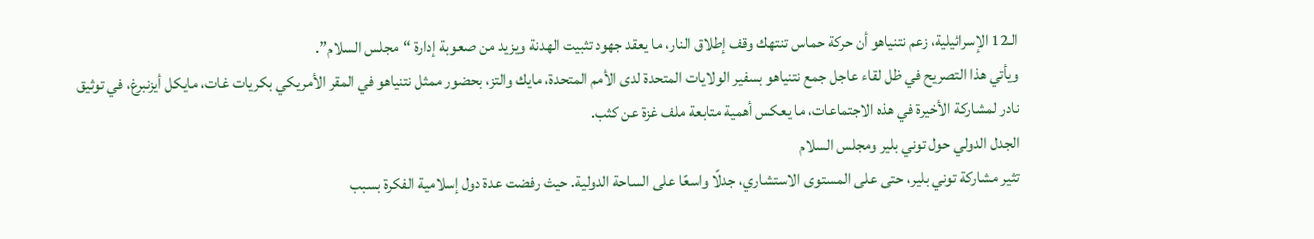الـ12 الإسرائيلية، زعم نتنياهو أن حركة حماس تنتهك وقف إطلاق النار، ما يعقد جهود تثبيت الهدنة ويزيد من صعوبة إدارة “مجلس السلام”.
ويأتي هذا التصريح في ظل لقاء عاجل جمع نتنياهو بسفير الولايات المتحدة لدى الأمم المتحدة، مايك والتز، بحضور ممثل نتنياهو في المقر الأمريكي بكريات غات، مايكل أيزنبرغ، في توثيق نادر لمشاركة الأخيرة في هذه الاجتماعات، ما يعكس أهمية متابعة ملف غزة عن كثب.
الجدل الدولي حول توني بلير ومجلس السلام
تثير مشاركة توني بلير، حتى على المستوى الاستشاري، جدلًا واسعًا على الساحة الدولية. حيث رفضت عدة دول إسلامية الفكرة بسبب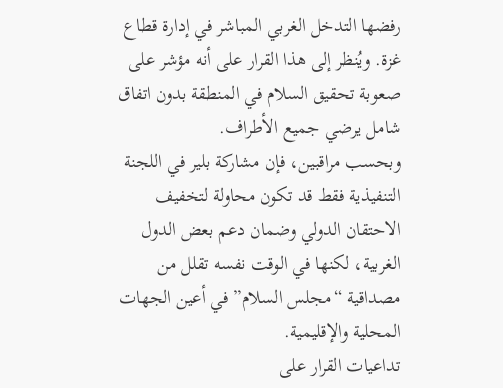رفضها التدخل الغربي المباشر في إدارة قطاع غزة. ويُنظر إلى هذا القرار على أنه مؤشر على صعوبة تحقيق السلام في المنطقة بدون اتفاق شامل يرضي جميع الأطراف.
وبحسب مراقبين، فإن مشاركة بلير في اللجنة التنفيذية فقط قد تكون محاولة لتخفيف الاحتقان الدولي وضمان دعم بعض الدول الغربية، لكنها في الوقت نفسه تقلل من مصداقية “مجلس السلام” في أعين الجهات المحلية والإقليمية.
تداعيات القرار على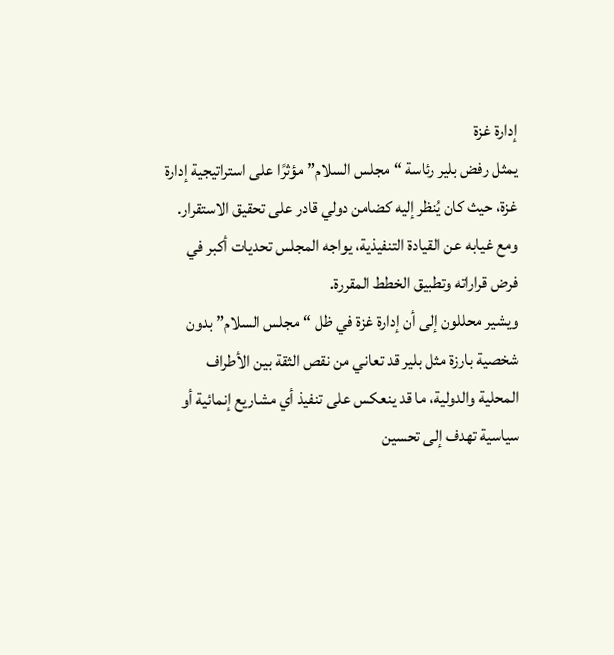إدارة غزة
يمثل رفض بلير رئاسة “مجلس السلام” مؤثرًا على استراتيجية إدارة غزة، حيث كان يُنظر إليه كضامن دولي قادر على تحقيق الاستقرار. ومع غيابه عن القيادة التنفيذية، يواجه المجلس تحديات أكبر في فرض قراراته وتطبيق الخطط المقررة.
ويشير محللون إلى أن إدارة غزة في ظل “مجلس السلام” بدون شخصية بارزة مثل بلير قد تعاني من نقص الثقة بين الأطراف المحلية والدولية، ما قد ينعكس على تنفيذ أي مشاريع إنمائية أو سياسية تهدف إلى تحسين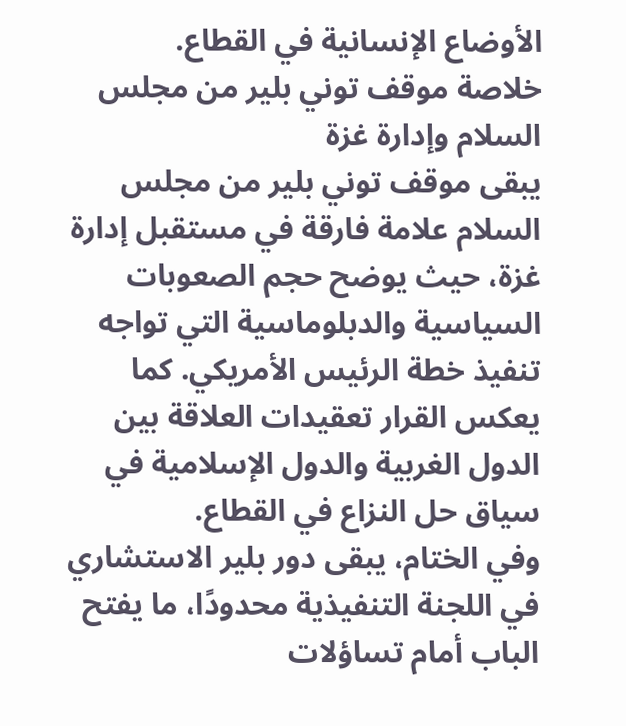الأوضاع الإنسانية في القطاع.
خلاصة موقف توني بلير من مجلس السلام وإدارة غزة
يبقى موقف توني بلير من مجلس السلام علامة فارقة في مستقبل إدارة غزة، حيث يوضح حجم الصعوبات السياسية والدبلوماسية التي تواجه تنفيذ خطة الرئيس الأمريكي. كما يعكس القرار تعقيدات العلاقة بين الدول الغربية والدول الإسلامية في سياق حل النزاع في القطاع.
وفي الختام، يبقى دور بلير الاستشاري في اللجنة التنفيذية محدودًا، ما يفتح الباب أمام تساؤلات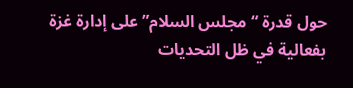حول قدرة “مجلس السلام” على إدارة غزة بفعالية في ظل التحديات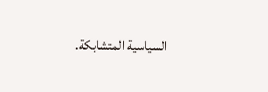السياسية المتشابكة.